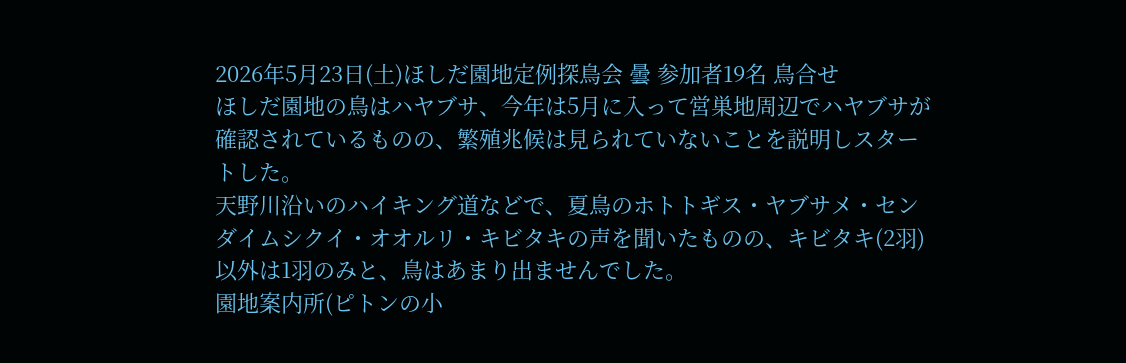2026年5月23日(土)ほしだ園地定例探鳥会 曇 参加者19名 鳥合せ
ほしだ園地の鳥はハヤブサ、今年は5月に入って営巣地周辺でハヤブサが確認されているものの、繁殖兆候は見られていないことを説明しスタートした。
天野川沿いのハイキング道などで、夏鳥のホトトギス・ヤブサメ・センダイムシクイ・オオルリ・キビタキの声を聞いたものの、キビタキ(2羽)以外は1羽のみと、鳥はあまり出ませんでした。
園地案内所(ピトンの小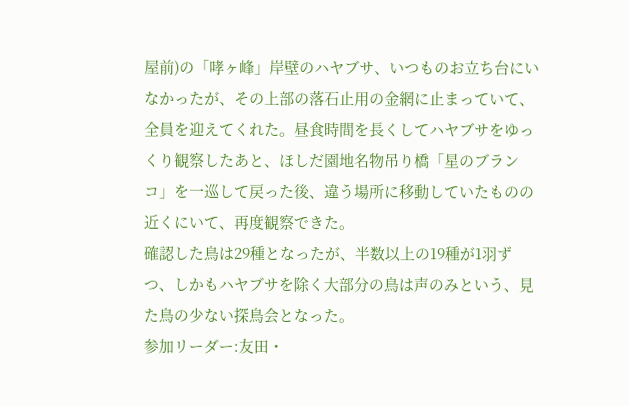屋前)の「哮ヶ峰」岸壁のハヤブサ、いつものお立ち台にいなかったが、その上部の落石止用の金網に止まっていて、全員を迎えてくれた。昼食時間を長くしてハヤブサをゆっくり観察したあと、ほしだ園地名物吊り橋「星のブランコ」を一巡して戻った後、違う場所に移動していたものの近くにいて、再度観察できた。
確認した鳥は29種となったが、半数以上の19種が1羽ずつ、しかもハヤブサを除く大部分の鳥は声のみという、見た鳥の少ない探鳥会となった。
参加リーダー:友田・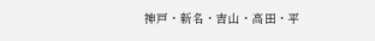神戸・新名・吉山・高田・平